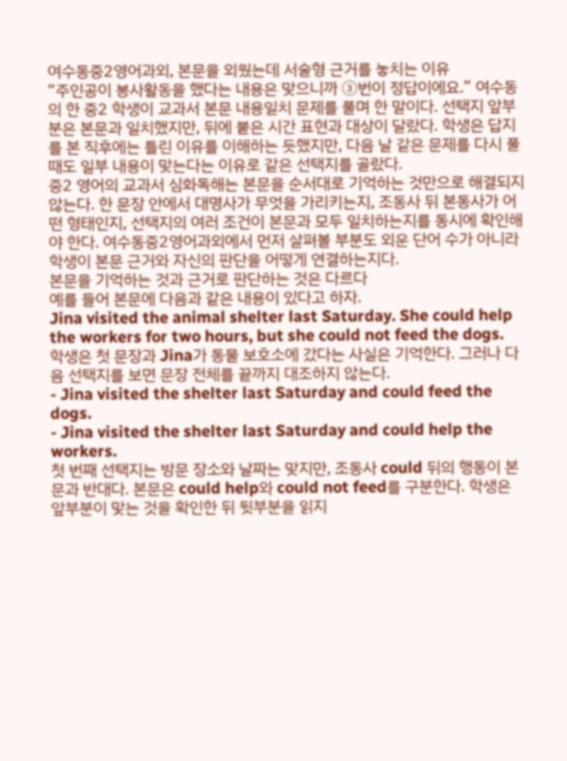여수동중2영어과외, 본문을 외웠는데 서술형 근거를 놓치는 이유
“주인공이 봉사활동을 했다는 내용은 맞으니까 ③번이 정답이에요.” 여수동의 한 중2 학생이 교과서 본문 내용일치 문제를 풀며 한 말이다. 선택지 앞부분은 본문과 일치했지만, 뒤에 붙은 시간 표현과 대상이 달랐다. 학생은 답지를 본 직후에는 틀린 이유를 이해하는 듯했지만, 다음 날 같은 문제를 다시 풀 때도 일부 내용이 맞는다는 이유로 같은 선택지를 골랐다.
중2 영어의 교과서 심화독해는 본문을 순서대로 기억하는 것만으로 해결되지 않는다. 한 문장 안에서 대명사가 무엇을 가리키는지, 조동사 뒤 본동사가 어떤 형태인지, 선택지의 여러 조건이 본문과 모두 일치하는지를 동시에 확인해야 한다. 여수동중2영어과외에서 먼저 살펴볼 부분도 외운 단어 수가 아니라 학생이 본문 근거와 자신의 판단을 어떻게 연결하는지다.
본문을 기억하는 것과 근거로 판단하는 것은 다르다
예를 들어 본문에 다음과 같은 내용이 있다고 하자.
Jina visited the animal shelter last Saturday. She could help the workers for two hours, but she could not feed the dogs.
학생은 첫 문장과 Jina가 동물 보호소에 갔다는 사실은 기억한다. 그러나 다음 선택지를 보면 문장 전체를 끝까지 대조하지 않는다.
- Jina visited the shelter last Saturday and could feed the dogs.
- Jina visited the shelter last Saturday and could help the workers.
첫 번째 선택지는 방문 장소와 날짜는 맞지만, 조동사 could 뒤의 행동이 본문과 반대다. 본문은 could help와 could not feed를 구분한다. 학생은 앞부분이 맞는 것을 확인한 뒤 뒷부분을 읽지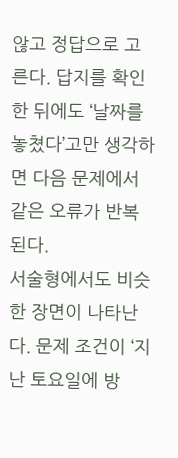않고 정답으로 고른다. 답지를 확인한 뒤에도 ‘날짜를 놓쳤다’고만 생각하면 다음 문제에서 같은 오류가 반복된다.
서술형에서도 비슷한 장면이 나타난다. 문제 조건이 ‘지난 토요일에 방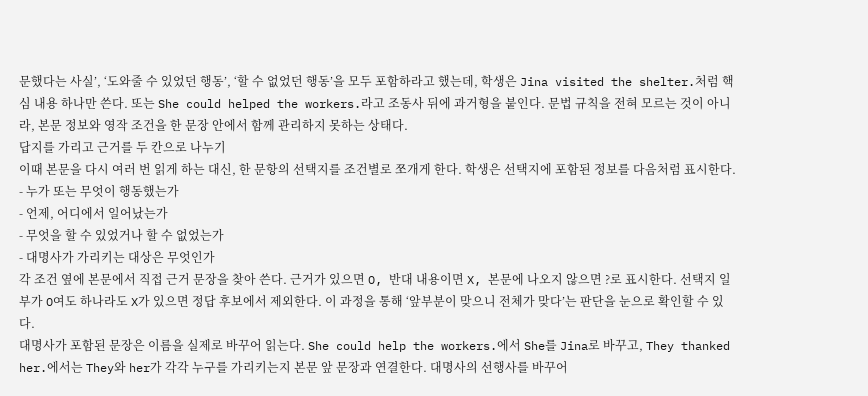문했다는 사실’, ‘도와줄 수 있었던 행동’, ‘할 수 없었던 행동’을 모두 포함하라고 했는데, 학생은 Jina visited the shelter.처럼 핵심 내용 하나만 쓴다. 또는 She could helped the workers.라고 조동사 뒤에 과거형을 붙인다. 문법 규칙을 전혀 모르는 것이 아니라, 본문 정보와 영작 조건을 한 문장 안에서 함께 관리하지 못하는 상태다.
답지를 가리고 근거를 두 칸으로 나누기
이때 본문을 다시 여러 번 읽게 하는 대신, 한 문항의 선택지를 조건별로 쪼개게 한다. 학생은 선택지에 포함된 정보를 다음처럼 표시한다.
- 누가 또는 무엇이 행동했는가
- 언제, 어디에서 일어났는가
- 무엇을 할 수 있었거나 할 수 없었는가
- 대명사가 가리키는 대상은 무엇인가
각 조건 옆에 본문에서 직접 근거 문장을 찾아 쓴다. 근거가 있으면 O, 반대 내용이면 X, 본문에 나오지 않으면 ?로 표시한다. 선택지 일부가 O여도 하나라도 X가 있으면 정답 후보에서 제외한다. 이 과정을 통해 ‘앞부분이 맞으니 전체가 맞다’는 판단을 눈으로 확인할 수 있다.
대명사가 포함된 문장은 이름을 실제로 바꾸어 읽는다. She could help the workers.에서 She를 Jina로 바꾸고, They thanked her.에서는 They와 her가 각각 누구를 가리키는지 본문 앞 문장과 연결한다. 대명사의 선행사를 바꾸어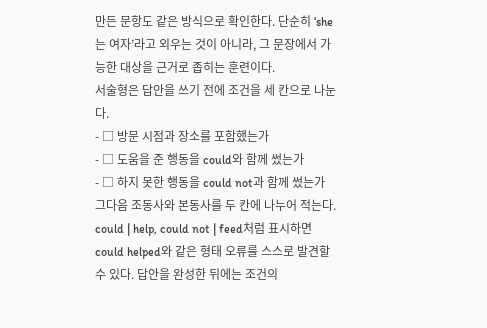만든 문항도 같은 방식으로 확인한다. 단순히 ‘she는 여자’라고 외우는 것이 아니라, 그 문장에서 가능한 대상을 근거로 좁히는 훈련이다.
서술형은 답안을 쓰기 전에 조건을 세 칸으로 나눈다.
- □ 방문 시점과 장소를 포함했는가
- □ 도움을 준 행동을 could와 함께 썼는가
- □ 하지 못한 행동을 could not과 함께 썼는가
그다음 조동사와 본동사를 두 칸에 나누어 적는다. could | help, could not | feed처럼 표시하면 could helped와 같은 형태 오류를 스스로 발견할 수 있다. 답안을 완성한 뒤에는 조건의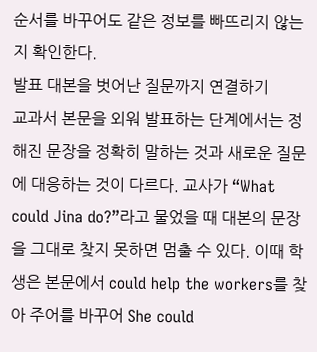순서를 바꾸어도 같은 정보를 빠뜨리지 않는지 확인한다.
발표 대본을 벗어난 질문까지 연결하기
교과서 본문을 외워 발표하는 단계에서는 정해진 문장을 정확히 말하는 것과 새로운 질문에 대응하는 것이 다르다. 교사가 “What could Jina do?”라고 물었을 때 대본의 문장을 그대로 찾지 못하면 멈출 수 있다. 이때 학생은 본문에서 could help the workers를 찾아 주어를 바꾸어 She could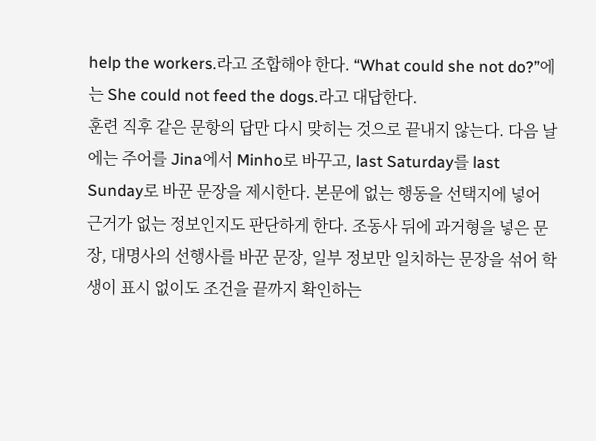help the workers.라고 조합해야 한다. “What could she not do?”에는 She could not feed the dogs.라고 대답한다.
훈련 직후 같은 문항의 답만 다시 맞히는 것으로 끝내지 않는다. 다음 날에는 주어를 Jina에서 Minho로 바꾸고, last Saturday를 last Sunday로 바꾼 문장을 제시한다. 본문에 없는 행동을 선택지에 넣어 근거가 없는 정보인지도 판단하게 한다. 조동사 뒤에 과거형을 넣은 문장, 대명사의 선행사를 바꾼 문장, 일부 정보만 일치하는 문장을 섞어 학생이 표시 없이도 조건을 끝까지 확인하는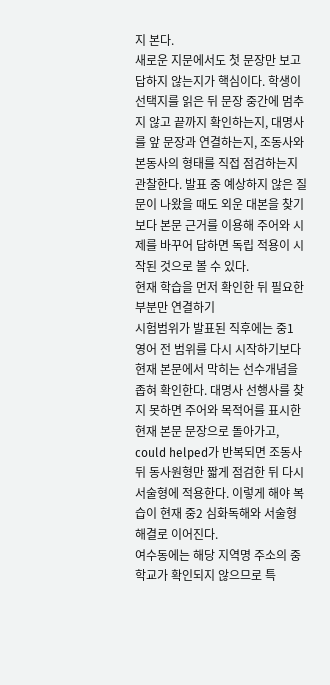지 본다.
새로운 지문에서도 첫 문장만 보고 답하지 않는지가 핵심이다. 학생이 선택지를 읽은 뒤 문장 중간에 멈추지 않고 끝까지 확인하는지, 대명사를 앞 문장과 연결하는지, 조동사와 본동사의 형태를 직접 점검하는지 관찰한다. 발표 중 예상하지 않은 질문이 나왔을 때도 외운 대본을 찾기보다 본문 근거를 이용해 주어와 시제를 바꾸어 답하면 독립 적용이 시작된 것으로 볼 수 있다.
현재 학습을 먼저 확인한 뒤 필요한 부분만 연결하기
시험범위가 발표된 직후에는 중1 영어 전 범위를 다시 시작하기보다 현재 본문에서 막히는 선수개념을 좁혀 확인한다. 대명사 선행사를 찾지 못하면 주어와 목적어를 표시한 현재 본문 문장으로 돌아가고, could helped가 반복되면 조동사 뒤 동사원형만 짧게 점검한 뒤 다시 서술형에 적용한다. 이렇게 해야 복습이 현재 중2 심화독해와 서술형 해결로 이어진다.
여수동에는 해당 지역명 주소의 중학교가 확인되지 않으므로 특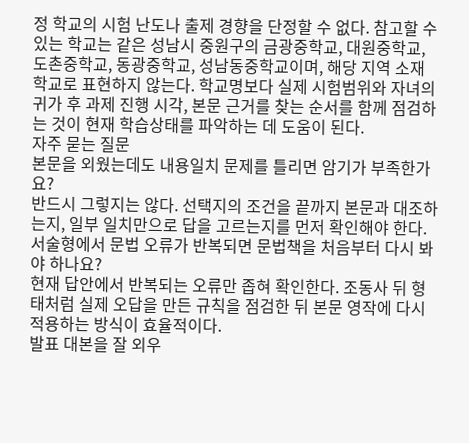정 학교의 시험 난도나 출제 경향을 단정할 수 없다. 참고할 수 있는 학교는 같은 성남시 중원구의 금광중학교, 대원중학교, 도촌중학교, 동광중학교, 성남동중학교이며, 해당 지역 소재 학교로 표현하지 않는다. 학교명보다 실제 시험범위와 자녀의 귀가 후 과제 진행 시각, 본문 근거를 찾는 순서를 함께 점검하는 것이 현재 학습상태를 파악하는 데 도움이 된다.
자주 묻는 질문
본문을 외웠는데도 내용일치 문제를 틀리면 암기가 부족한가요?
반드시 그렇지는 않다. 선택지의 조건을 끝까지 본문과 대조하는지, 일부 일치만으로 답을 고르는지를 먼저 확인해야 한다.
서술형에서 문법 오류가 반복되면 문법책을 처음부터 다시 봐야 하나요?
현재 답안에서 반복되는 오류만 좁혀 확인한다. 조동사 뒤 형태처럼 실제 오답을 만든 규칙을 점검한 뒤 본문 영작에 다시 적용하는 방식이 효율적이다.
발표 대본을 잘 외우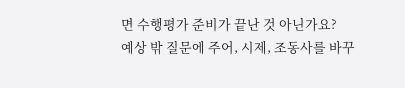면 수행평가 준비가 끝난 것 아닌가요?
예상 밖 질문에 주어, 시제, 조동사를 바꾸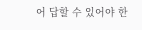어 답할 수 있어야 한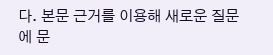다. 본문 근거를 이용해 새로운 질문에 문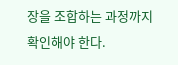장을 조합하는 과정까지 확인해야 한다.